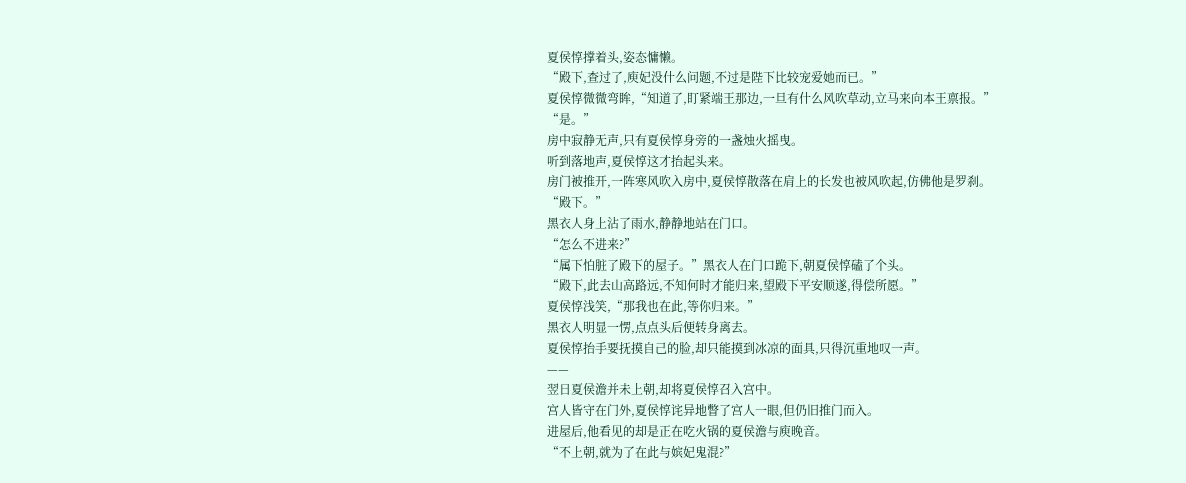夏侯惇撑着头,姿态慵懒。
“殿下,查过了,庾妃没什么问题,不过是陛下比较宠爱她而已。”
夏侯惇微微弯眸,“知道了,盯紧端王那边,一旦有什么风吹草动,立马来向本王禀报。”
“是。”
房中寂静无声,只有夏侯惇身旁的一盏烛火摇曳。
听到落地声,夏侯惇这才抬起头来。
房门被推开,一阵寒风吹入房中,夏侯惇散落在肩上的长发也被风吹起,仿佛他是罗刹。
“殿下。”
黑衣人身上沾了雨水,静静地站在门口。
“怎么不进来?”
“属下怕脏了殿下的屋子。”黑衣人在门口跪下,朝夏侯惇磕了个头。
“殿下,此去山高路远,不知何时才能归来,望殿下平安顺遂,得偿所愿。”
夏侯惇浅笑,“那我也在此,等你归来。”
黑衣人明显一愣,点点头后便转身离去。
夏侯惇抬手要抚摸自己的脸,却只能摸到冰凉的面具,只得沉重地叹一声。
——
翌日夏侯澹并未上朝,却将夏侯惇召入宫中。
宫人皆守在门外,夏侯惇诧异地瞥了宫人一眼,但仍旧推门而入。
进屋后,他看见的却是正在吃火锅的夏侯澹与庾晚音。
“不上朝,就为了在此与嫔妃鬼混?”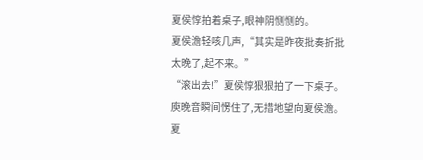夏侯惇拍着桌子,眼神阴恻恻的。
夏侯澹轻咳几声,“其实是昨夜批奏折批太晚了,起不来。”
“滚出去!”夏侯惇狠狠拍了一下桌子。
庾晚音瞬间愣住了,无措地望向夏侯澹。
夏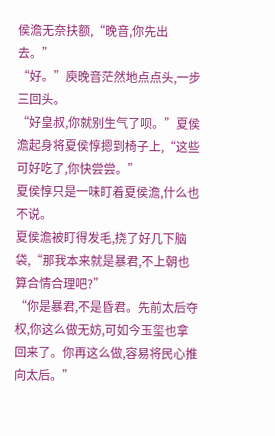侯澹无奈扶额,“晚音,你先出去。”
“好。”庾晚音茫然地点点头,一步三回头。
“好皇叔,你就别生气了呗。”夏侯澹起身将夏侯惇摁到椅子上,“这些可好吃了,你快尝尝。”
夏侯惇只是一味盯着夏侯澹,什么也不说。
夏侯澹被盯得发毛,挠了好几下脑袋,“那我本来就是暴君,不上朝也算合情合理吧?”
“你是暴君,不是昏君。先前太后夺权,你这么做无妨,可如今玉玺也拿回来了。你再这么做,容易将民心推向太后。”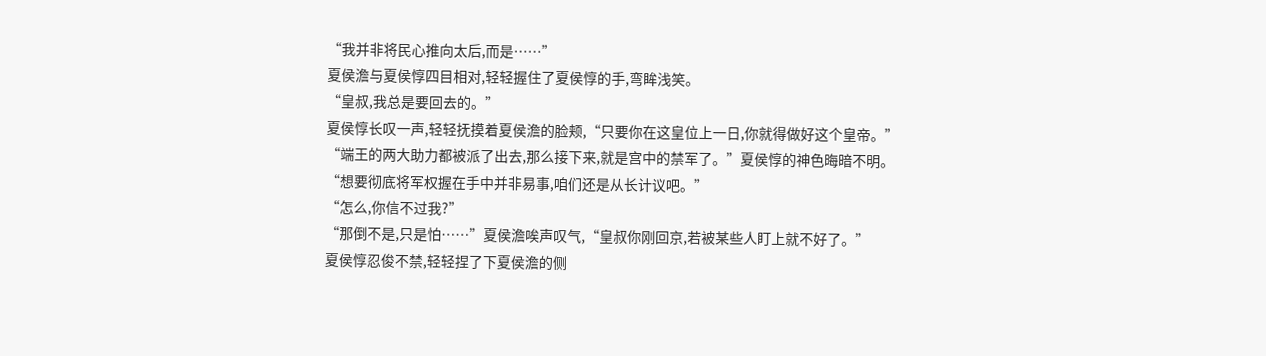“我并非将民心推向太后,而是……”
夏侯澹与夏侯惇四目相对,轻轻握住了夏侯惇的手,弯眸浅笑。
“皇叔,我总是要回去的。”
夏侯惇长叹一声,轻轻抚摸着夏侯澹的脸颊,“只要你在这皇位上一日,你就得做好这个皇帝。”
“端王的两大助力都被派了出去,那么接下来,就是宫中的禁军了。”夏侯惇的神色晦暗不明。
“想要彻底将军权握在手中并非易事,咱们还是从长计议吧。”
“怎么,你信不过我?”
“那倒不是,只是怕……”夏侯澹唉声叹气,“皇叔你刚回京,若被某些人盯上就不好了。”
夏侯惇忍俊不禁,轻轻捏了下夏侯澹的侧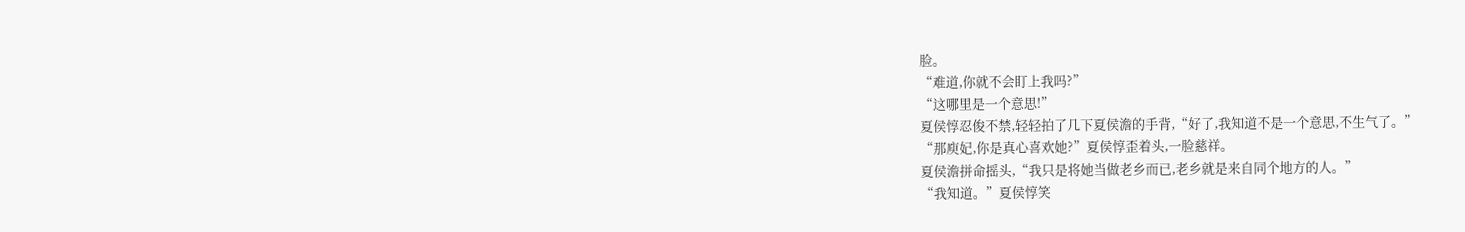脸。
“难道,你就不会盯上我吗?”
“这哪里是一个意思!”
夏侯惇忍俊不禁,轻轻拍了几下夏侯澹的手背,“好了,我知道不是一个意思,不生气了。”
“那庾妃,你是真心喜欢她?”夏侯惇歪着头,一脸慈祥。
夏侯澹拼命摇头,“我只是将她当做老乡而已,老乡就是来自同个地方的人。”
“我知道。”夏侯惇笑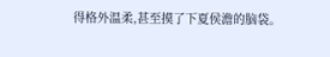得格外温柔,甚至摸了下夏侯澹的脑袋。